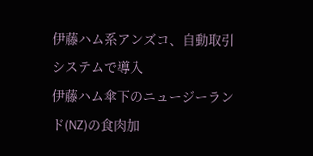伊藤ハム系アンズコ、自動取引システムで導入
伊藤ハム傘下のニュージーランド(NZ)の食肉加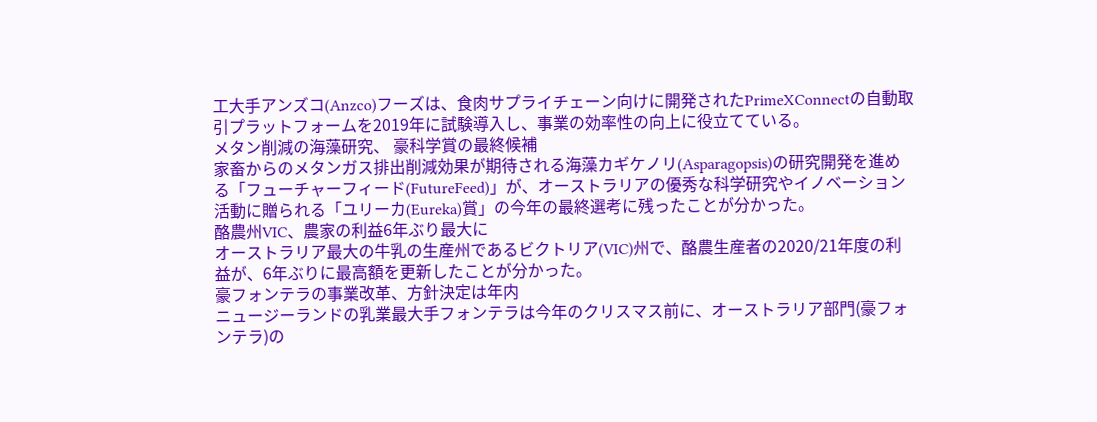工大手アンズコ(Anzco)フーズは、食肉サプライチェーン向けに開発されたPrimeXConnectの自動取引プラットフォームを2019年に試験導入し、事業の効率性の向上に役立てている。
メタン削減の海藻研究、 豪科学賞の最終候補
家畜からのメタンガス排出削減効果が期待される海藻カギケノリ(Asparagopsis)の研究開発を進める「フューチャーフィード(FutureFeed)」が、オーストラリアの優秀な科学研究やイノベーション活動に贈られる「ユリーカ(Eureka)賞」の今年の最終選考に残ったことが分かった。
酪農州VIC、農家の利益6年ぶり最大に
オーストラリア最大の牛乳の生産州であるビクトリア(VIC)州で、酪農生産者の2020/21年度の利益が、6年ぶりに最高額を更新したことが分かった。
豪フォンテラの事業改革、方針決定は年内
ニュージーランドの乳業最大手フォンテラは今年のクリスマス前に、オーストラリア部門(豪フォンテラ)の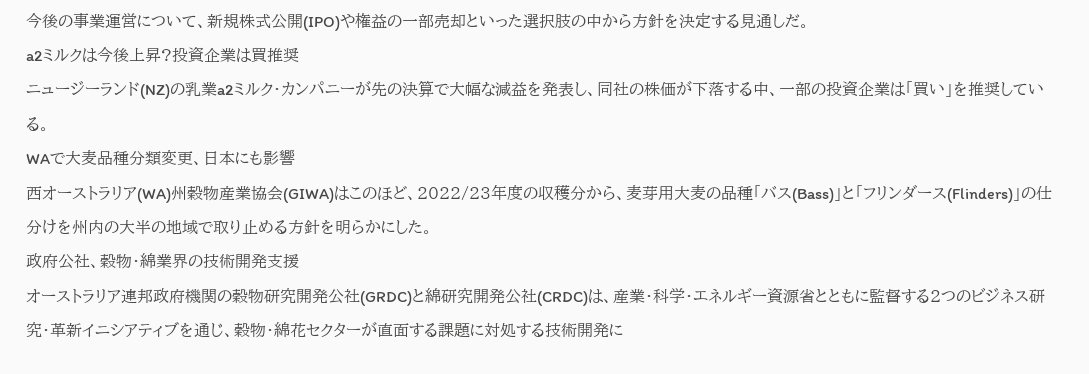今後の事業運営について、新規株式公開(IPO)や権益の一部売却といった選択肢の中から方針を決定する見通しだ。
a2ミルクは今後上昇?投資企業は買推奨
ニュージーランド(NZ)の乳業a2ミルク・カンパニーが先の決算で大幅な減益を発表し、同社の株価が下落する中、一部の投資企業は「買い」を推奨している。
WAで大麦品種分類変更、日本にも影響
西オーストラリア(WA)州穀物産業協会(GIWA)はこのほど、2022/23年度の収穫分から、麦芽用大麦の品種「バス(Bass)」と「フリンダース(Flinders)」の仕分けを州内の大半の地域で取り止める方針を明らかにした。
政府公社、穀物・綿業界の技術開発支援
オーストラリア連邦政府機関の穀物研究開発公社(GRDC)と綿研究開発公社(CRDC)は、産業・科学・エネルギー資源省とともに監督する2つのビジネス研究・革新イニシアティブを通じ、穀物・綿花セクターが直面する課題に対処する技術開発に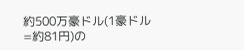約500万豪ドル(1豪ドル=約81円)の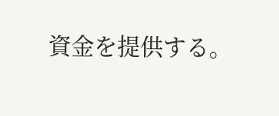資金を提供する。